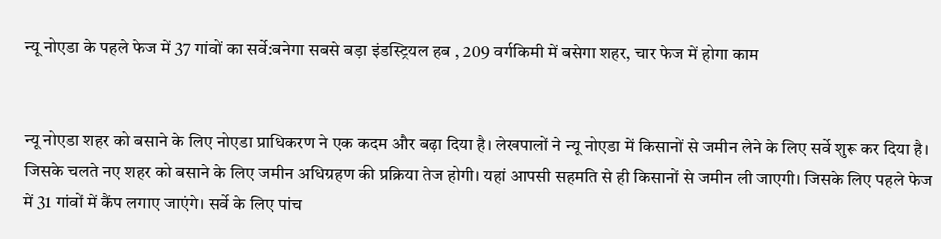न्यू नोएडा के पहले फेज में 37 गांवों का सर्वे:बनेगा सबसे बड़ा इंडस्ट्रियल हब , 209 वर्गकिमी में बसेगा शहर, चार फेज में होगा काम


न्यू नोएडा शहर को बसाने के लिए नोएडा प्राधिकरण ने एक कदम और बढ़ा दिया है। लेखपालों ने न्यू नोएडा में किसानों से जमीन लेने के लिए सर्वे शुरू कर दिया है। जिसके चलते नए शहर को बसाने के लिए जमीन अधिग्रहण की प्रक्रिया तेज होगी। यहां आपसी सहमति से ही किसानों से जमीन ली जाएगी। जिसके लिए पहले फेज में 31 गांवों में कैंप लगाए जाएंगे। सर्वे के लिए पांच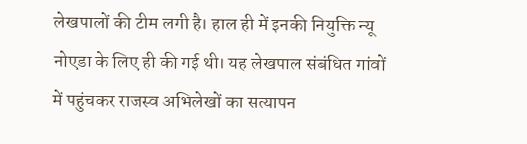लेखपालों की टीम लगी है। हाल ही में इनकी नियुक्ति न्यू नोएडा के लिए ही की गई थी। यह लेखपाल संबंधित गांवों में पहुंचकर राजस्व अभिलेखों का सत्यापन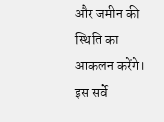और जमीन की स्थिति का आकलन करेंगे। इस सर्वे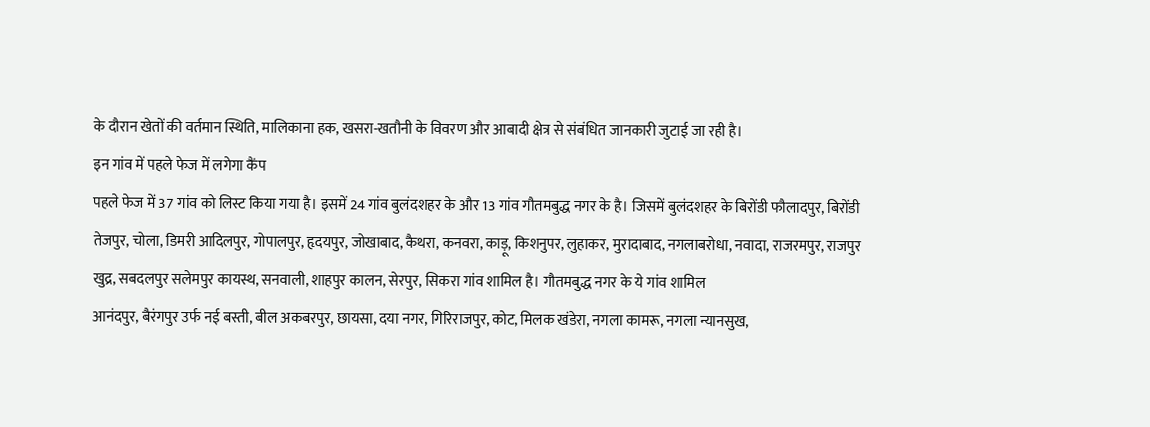के दौरान खेतों की वर्तमान स्थिति, मालिकाना हक, खसरा-खतौनी के विवरण और आबादी क्षेत्र से संबंधित जानकारी जुटाई जा रही है।
इन गांव में पहले फेज में लगेगा कैंप
पहले फेज में 37 गांव को लिस्ट किया गया है। इसमें 24 गांव बुलंदशहर के और 13 गांव गौतमबुद्ध नगर के है। जिसमें बुलंदशहर के बिरोंडी फौलादपुर, बिरोंडी तेजपुर, चोला, डिमरी आदिलपुर, गोपालपुर, हृदयपुर, जोखाबाद, कैथरा, कनवरा, काड़ू, किशनुपर, लुहाकर, मुरादाबाद, नगलाबरोधा, नवादा, राजरमपुर, राजपुर खुद्र, सबदलपुर सलेमपुर कायस्थ, सनवाली, शाहपुर कालन, सेरपुर, सिकरा गांव शामिल है। गौतमबुद्ध नगर के ये गांव शामिल
आनंदपुर, बैरंगपुर उर्फ नई बस्ती, बील अकबरपुर, छायसा, दया नगर, गिरिराजपुर, कोट, मिलक खंडेरा, नगला कामरू, नगला न्यानसुख,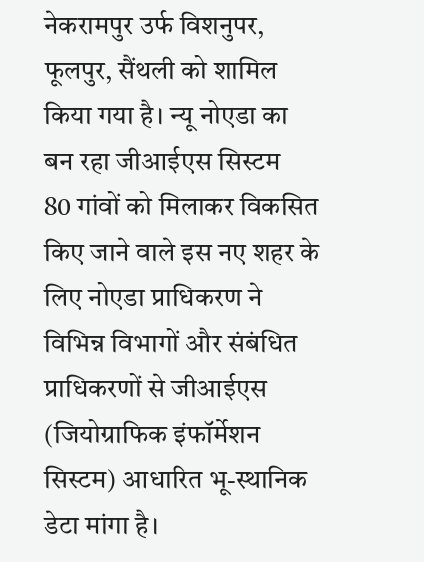नेकरामपुर उर्फ विशनुपर, फूलपुर, सैंथली को शामिल किया गया है। न्यू नोएडा का बन रहा जीआईएस सिस्टम
80 गांवों को मिलाकर विकसित किए जाने वाले इस नए शहर के लिए नोएडा प्राधिकरण ने विभिन्न विभागों और संबंधित प्राधिकरणों से जीआईएस (जियोग्राफिक इंफॉर्मेशन सिस्टम) आधारित भू-स्थानिक डेटा मांगा है।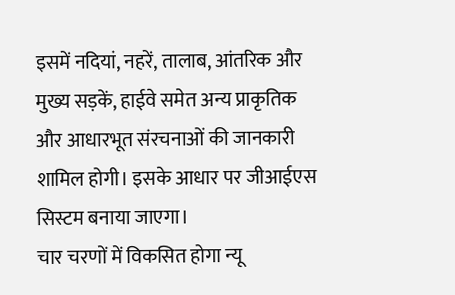इसमें नदियां, नहरें, तालाब, आंतरिक और मुख्य सड़कें, हाईवे समेत अन्य प्राकृतिक और आधारभूत संरचनाओं की जानकारी शामिल होगी। इसके आधार पर जीआईएस सिस्टम बनाया जाएगा।
चार चरणों में विकसित होगा न्यू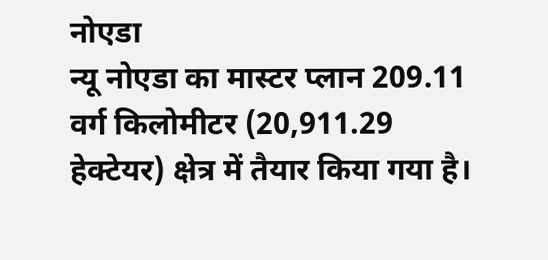नोएडा
न्यू नोएडा का मास्टर प्लान 209.11 वर्ग किलोमीटर (20,911.29 हेक्टेयर) क्षेत्र में तैयार किया गया है।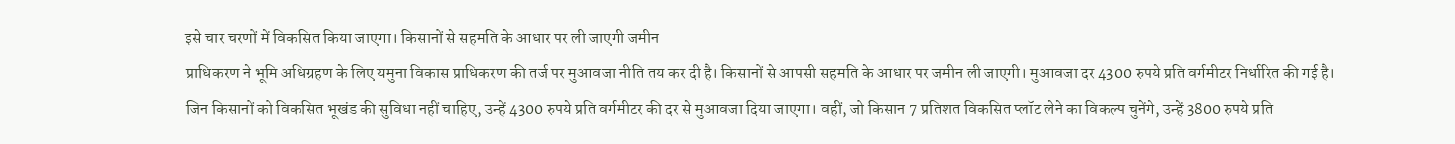इसे चार चरणों में विकसित किया जाएगा। किसानों से सहमति के आधार पर ली जाएगी जमीन
प्राधिकरण ने भूमि अधिग्रहण के लिए यमुना विकास प्राधिकरण की तर्ज पर मुआवजा नीति तय कर दी है। किसानों से आपसी सहमति के आधार पर जमीन ली जाएगी। मुआवजा दर 4300 रुपये प्रति वर्गमीटर निर्धारित की गई है।
जिन किसानों को विकसित भूखंड की सुविधा नहीं चाहिए, उन्हें 4300 रुपये प्रति वर्गमीटर की दर से मुआवजा दिया जाएगा। वहीं, जो किसान 7 प्रतिशत विकसित प्लॉट लेने का विकल्प चुनेंगे, उन्हें 3800 रुपये प्रति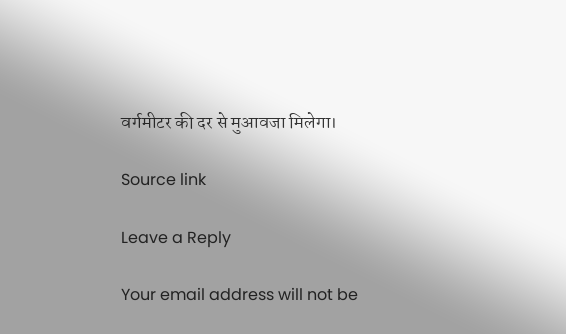वर्गमीटर की दर से मुआवजा मिलेगा।

Source link

Leave a Reply

Your email address will not be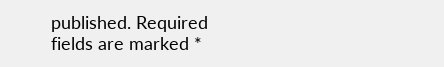published. Required fields are marked *